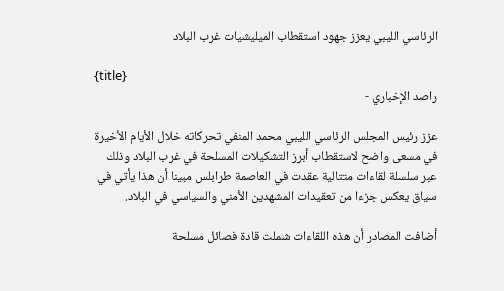الرئاسي الليبي يعزز جهود استقطاب الميليشيات غرب البلاد

{title}
راصد الإخباري -

عزز رئيس المجلس الرئاسي الليبي محمد المنفي تحركاته خلال الأيام الأخيرة في مسعى واضح لاستقطاب أبرز التشكيلات المسلحة في غرب البلاد وذلك عبر سلسلة لقاءات متتالية عقدت في العاصمة طرابلس مبينا أن هذا يأتي في سياق يعكس جزءا من تعقيدات المشهدين الأمني والسياسي في البلاد.

أضافت المصادر أن هذه اللقاءات شملت قادة فصائل مسلحة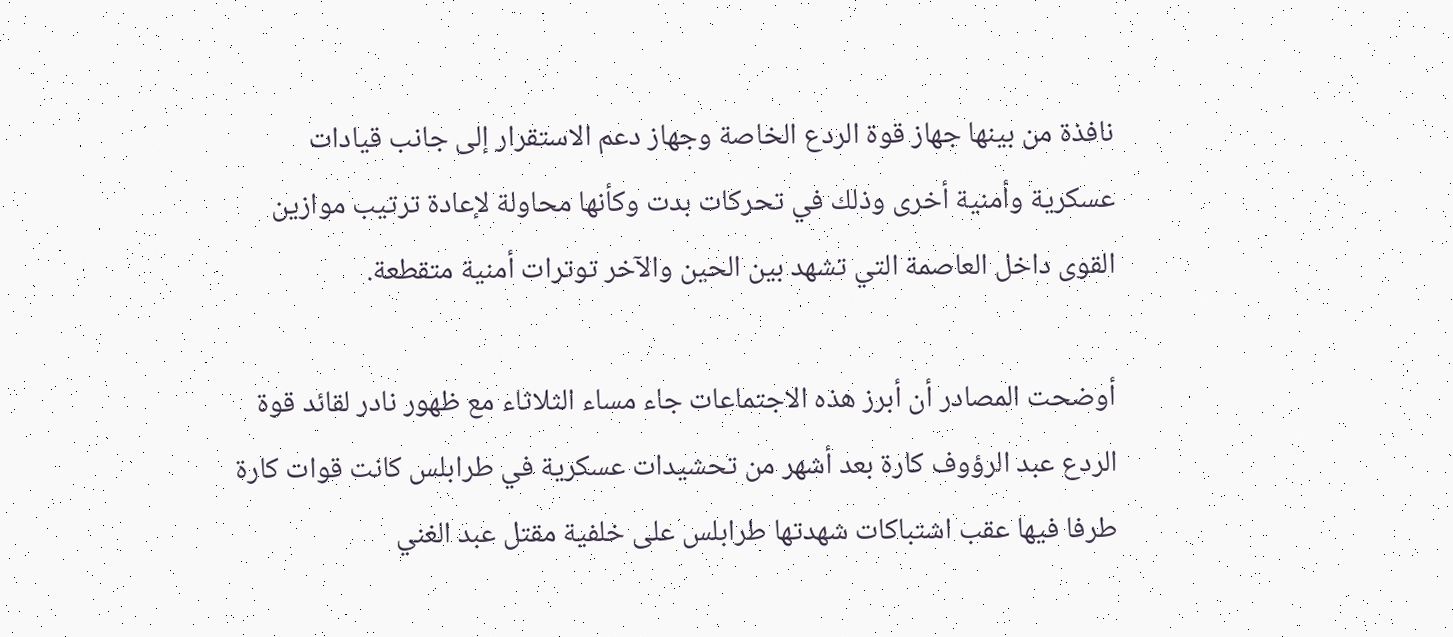نافذة من بينها جهاز قوة الردع الخاصة وجهاز دعم الاستقرار إلى جانب قيادات عسكرية وأمنية أخرى وذلك في تحركات بدت وكأنها محاولة لإعادة ترتيب موازين القوى داخل العاصمة التي تشهد بين الحين والآخر توترات أمنية متقطعة.

أوضحت المصادر أن أبرز هذه الاجتماعات جاء مساء الثلاثاء مع ظهور نادر لقائد قوة الردع عبد الرؤوف كارة بعد أشهر من تحشيدات عسكرية في طرابلس كانت قوات كارة طرفا فيها عقب اشتباكات شهدتها طرابلس على خلفية مقتل عبد الغني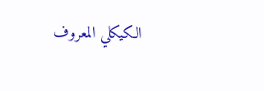الكيكلي المعروف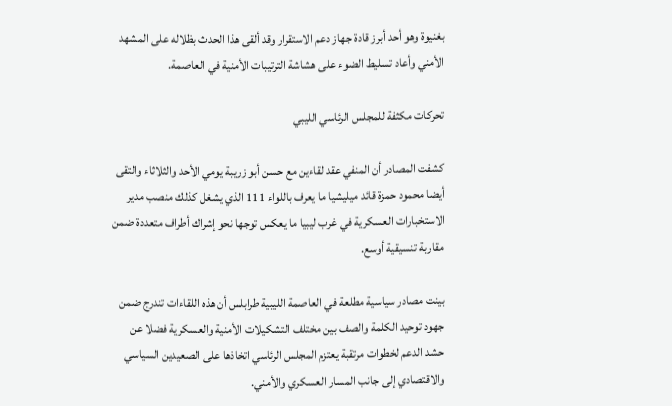بغنيوة وهو أحد أبرز قادة جهاز دعم الاستقرار وقد ألقى هذا الحدث بظلاله على المشهد الأمني وأعاد تسليط الضوء على هشاشة الترتيبات الأمنية في العاصمة.

تحركات مكثفة للمجلس الرئاسي الليبي

كشفت المصادر أن المنفي عقد لقاءين مع حسن أبو زريبة يومي الأحد والثلاثاء والتقى أيضا محمود حمزة قائد ميليشيا ما يعرف باللواء 111 الذي يشغل كذلك منصب مدير الاستخبارات العسكرية في غرب ليبيا ما يعكس توجها نحو إشراك أطراف متعددة ضمن مقاربة تنسيقية أوسع.

بينت مصادر سياسية مطلعة في العاصمة الليبية طرابلس أن هذه اللقاءات تندرج ضمن جهود توحيد الكلمة والصف بين مختلف التشكيلات الأمنية والعسكرية فضلا عن حشد الدعم لخطوات مرتقبة يعتزم المجلس الرئاسي اتخاذها على الصعيدين السياسي والاقتصادي إلى جانب المسار العسكري والأمني.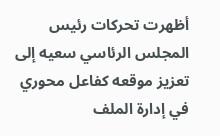أظهرت تحركات رئيس المجلس الرئاسي سعيه إلى تعزيز موقعه كفاعل محوري في إدارة الملف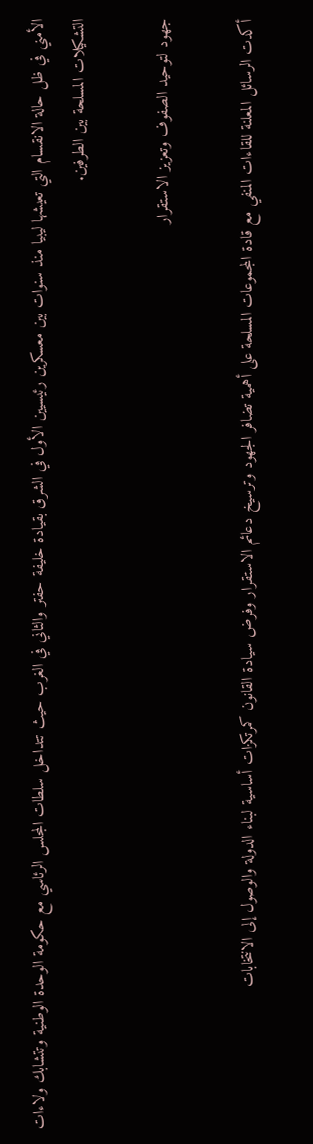الأمني في ظل حالة الانقسام التي تعيشها ليبيا منذ سنوات بين معسكرين رئيسيين الأول في الشرق بقيادة خليفة حفتر والثاني في الغرب حيث تتداخل سلطات المجلس الرئاسي مع حكومة الوحدة الوطنية وتتشابك ولاءات التشكيلات المسلحة بين الطرفين.

جهود لتوحيد الصفوف وتعزيز الاستقرار

أكدت الرسائل المعلنة للقاءات المنفي مع قادة المجموعات المسلحة على أهمية تضافر الجهود وترسيخ دعائم الاستقرار وفرض سيادة القانون كمرتكزات أساسية لبناء الدولة والوصول إلى الانتخابات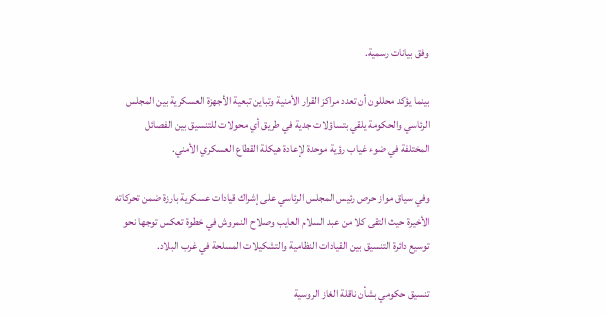وفق بيانات رسمية.

بينما يؤكد محللون أن تعدد مراكز القرار الأمنية وتباين تبعية الأجهزة العسكرية بين المجلس الرئاسي والحكومة يلقي بتساؤلات جدية في طريق أي محولات للتنسيق بين الفصائل المختلفة في ضوء غياب رؤية موحدة لإعادة هيكلة القطاع العسكري الأمني.

وفي سياق مواز حرص رئيس المجلس الرئاسي على إشراك قيادات عسكرية بارزة ضمن تحركاته الأخيرة حيث التقى كلا من عبد السلام العايب وصلاح النمروش في خطوة تعكس توجها نحو توسيع دائرة التنسيق بين القيادات النظامية والتشكيلات المسلحة في غرب البلاد.

تنسيق حكومي بشأن ناقلة الغاز الروسية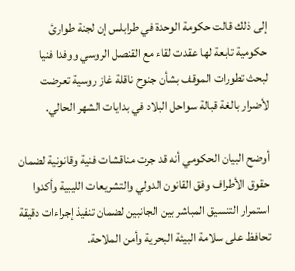إلى ذلك قالت حكومة الوحدة في طرابلس إن لجنة طوارئ حكومية تابعة لها عقدت لقاء مع القنصل الروسي ووفدا فنيا لبحث تطورات الموقف بشأن جنوح ناقلة غاز روسية تعرضت لأضرار بالغة قبالة سواحل البلاد في بدايات الشهر الحالي.

أوضح البيان الحكومي أنه قد جرت مناقشات فنية وقانونية لضمان حقوق الأطراف وفق القانون الدولي والتشريعات الليبية وأكدوا استمرار التنسيق المباشر بين الجانبين لضمان تنفيذ إجراءات دقيقة تحافظ على سلامة البيئة البحرية وأمن الملاحة.